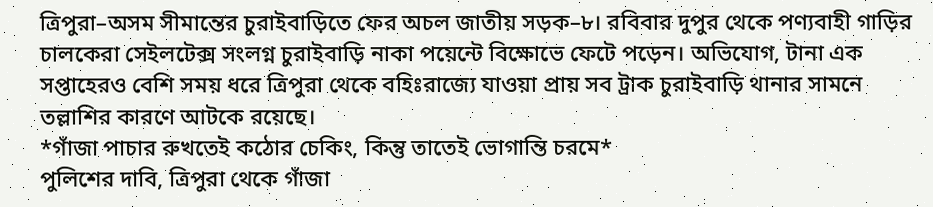ত্রিপুরা–অসম সীমান্তের চুরাইবাড়িতে ফের অচল জাতীয় সড়ক–৮। রবিবার দুপুর থেকে পণ্যবাহী গাড়ির চালকেরা সেইলটেক্স সংলগ্ন চুরাইবাড়ি নাকা পয়েন্টে বিক্ষোভে ফেটে পড়েন। অভিযোগ, টানা এক সপ্তাহেরও বেশি সময় ধরে ত্রিপুরা থেকে বহিঃরাজ্যে যাওয়া প্রায় সব ট্রাক চুরাইবাড়ি থানার সামনে তল্লাশির কারণে আটকে রয়েছে।
*গাঁজা পাচার রুখতেই কঠোর চেকিং, কিন্তু তাতেই ভোগান্তি চরমে*
পুলিশের দাবি, ত্রিপুরা থেকে গাঁজা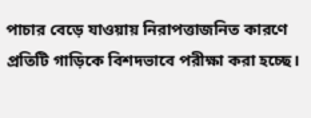পাচার বেড়ে যাওয়ায় নিরাপত্তাজনিত কারণে প্রতিটি গাড়িকে বিশদভাবে পরীক্ষা করা হচ্ছে।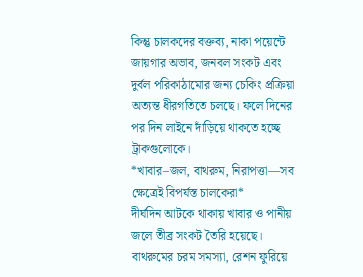কিন্তু চালকদের বক্তব্য, নাকা পয়েন্টে জায়গার অভাব, জনবল সংকট এবং দুর্বল পরিকাঠামোর জন্য চেকিং প্রক্রিয়া অত্যন্ত ধীরগতিতে চলছে। ফলে দিনের পর দিন লাইনে দাঁড়িয়ে থাকতে হচ্ছে ট্রাকগুলোকে।
*খাবার–জল, বাথরুম, নিরাপত্তা—সব ক্ষেত্রেই বিপর্যস্ত চালকেরা*
দীর্ঘদিন আটকে থাকায় খাবার ও পানীয় জলে তীব্র সংকট তৈরি হয়েছে। বাথরুমের চরম সমস্যা, রেশন ফুরিয়ে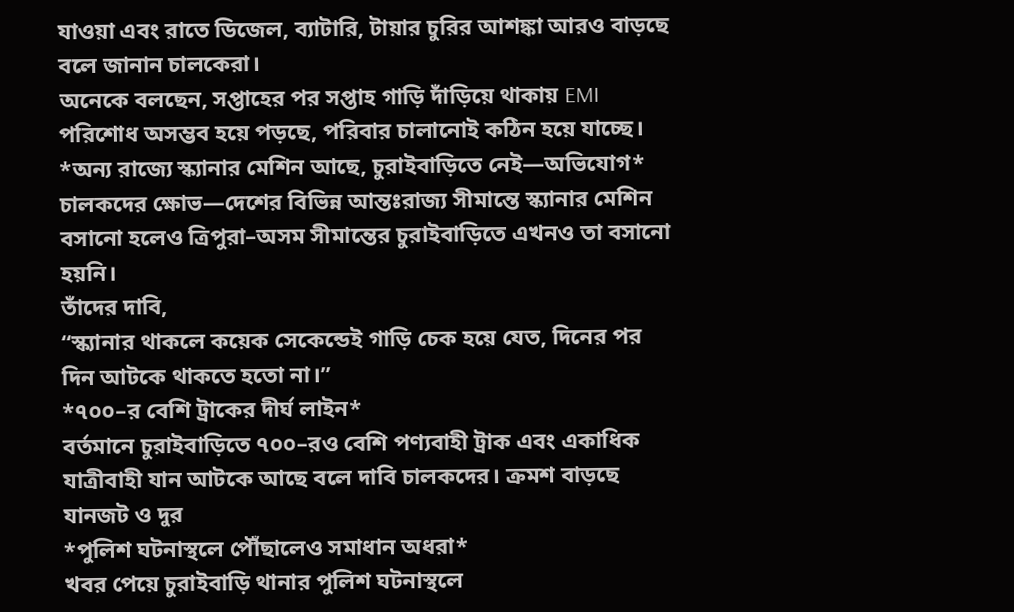যাওয়া এবং রাতে ডিজেল, ব্যাটারি, টায়ার চুরির আশঙ্কা আরও বাড়ছে বলে জানান চালকেরা।
অনেকে বলছেন, সপ্তাহের পর সপ্তাহ গাড়ি দাঁড়িয়ে থাকায় EMI পরিশোধ অসম্ভব হয়ে পড়ছে, পরিবার চালানোই কঠিন হয়ে যাচ্ছে।
*অন্য রাজ্যে স্ক্যানার মেশিন আছে, চুরাইবাড়িতে নেই—অভিযোগ*
চালকদের ক্ষোভ—দেশের বিভিন্ন আন্তঃরাজ্য সীমান্তে স্ক্যানার মেশিন বসানো হলেও ত্রিপুরা–অসম সীমান্তের চুরাইবাড়িতে এখনও তা বসানো হয়নি।
তাঁদের দাবি,
“স্ক্যানার থাকলে কয়েক সেকেন্ডেই গাড়ি চেক হয়ে যেত, দিনের পর দিন আটকে থাকতে হতো না।”
*৭০০–র বেশি ট্রাকের দীর্ঘ লাইন*
বর্তমানে চুরাইবাড়িতে ৭০০–রও বেশি পণ্যবাহী ট্রাক এবং একাধিক যাত্রীবাহী যান আটকে আছে বলে দাবি চালকদের। ক্রমশ বাড়ছে যানজট ও দুর
*পুলিশ ঘটনাস্থলে পৌঁছালেও সমাধান অধরা*
খবর পেয়ে চুরাইবাড়ি থানার পুলিশ ঘটনাস্থলে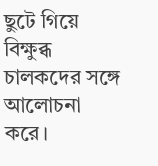ছুটে গিয়ে বিক্ষুব্ধ চালকদের সঙ্গে আলোচনা করে।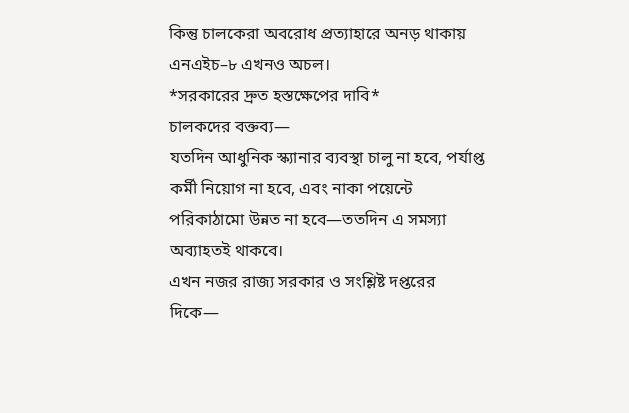কিন্তু চালকেরা অবরোধ প্রত্যাহারে অনড় থাকায় এনএইচ–৮ এখনও অচল।
*সরকারের দ্রুত হস্তক্ষেপের দাবি*
চালকদের বক্তব্য—
যতদিন আধুনিক স্ক্যানার ব্যবস্থা চালু না হবে, পর্যাপ্ত কর্মী নিয়োগ না হবে, এবং নাকা পয়েন্টে পরিকাঠামো উন্নত না হবে—ততদিন এ সমস্যা অব্যাহতই থাকবে।
এখন নজর রাজ্য সরকার ও সংশ্লিষ্ট দপ্তরের দিকে—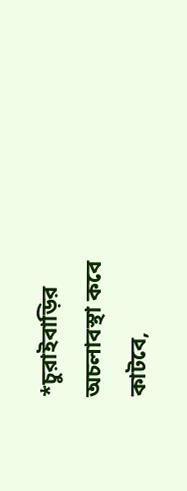*চুরাইবাড়ির অচলাবস্থা কবে কাটবে,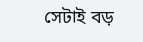সেটাই বড়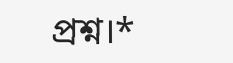প্রশ্ন।*